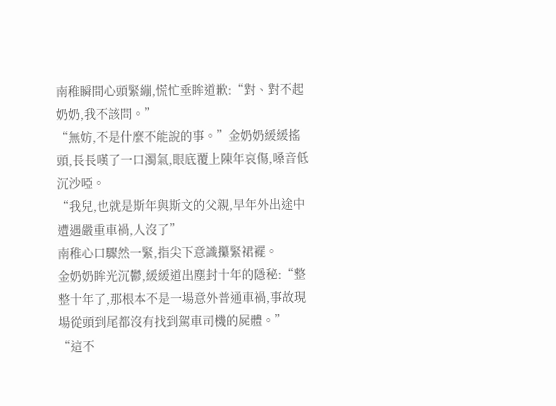南稚瞬間心頭緊繃,慌忙垂眸道歉:“對、對不起奶奶,我不該問。”
“無妨,不是什麼不能說的事。”金奶奶緩緩搖頭,長長嘆了一口濁氣,眼底覆上陳年哀傷,嗓音低沉沙啞。
“我兒,也就是斯年與斯文的父親,早年外出途中遭遇嚴重車禍,人沒了”
南稚心口驟然一緊,指尖下意識攥緊裙襬。
金奶奶眸光沉鬱,緩緩道出塵封十年的隱秘:“整整十年了,那根本不是一場意外普通車禍,事故現場從頭到尾都沒有找到駕車司機的屍體。”
“這不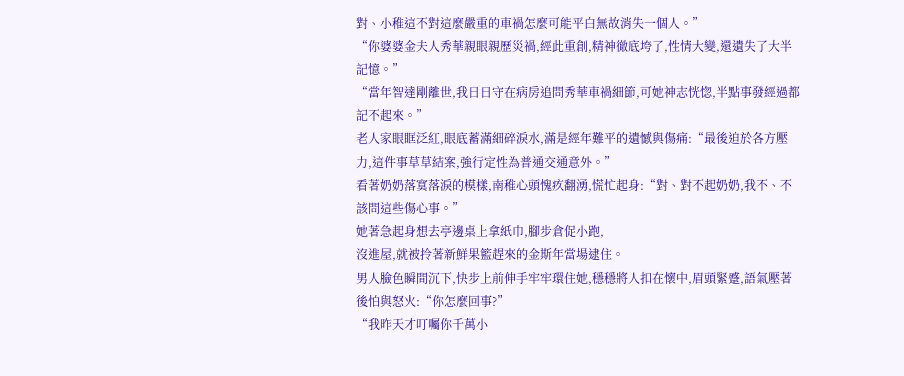對、小稚這不對這麼嚴重的車禍怎麼可能平白無故消失一個人。”
“你婆婆金夫人秀華親眼親歷災禍,經此重創,精神徹底垮了,性情大變,還遺失了大半記憶。”
“當年智達剛離世,我日日守在病房追問秀華車禍細節,可她神志恍惚,半點事發經過都記不起來。”
老人家眼眶泛紅,眼底蓄滿細碎淚水,滿是經年難平的遺憾與傷痛:“最後迫於各方壓力,這件事草草結案,強行定性為普通交通意外。”
看著奶奶落寞落淚的模樣,南稚心頭愧疚翻湧,慌忙起身:“對、對不起奶奶,我不、不該問這些傷心事。”
她著急起身想去亭邊桌上拿紙巾,腳步倉促小跑,
沒進屋,就被拎著新鮮果籃趕來的金斯年當場逮住。
男人臉色瞬間沉下,快步上前伸手牢牢環住她,穩穩將人扣在懷中,眉頭緊蹙,語氣壓著後怕與怒火:“你怎麼回事?”
“我昨天才叮囑你千萬小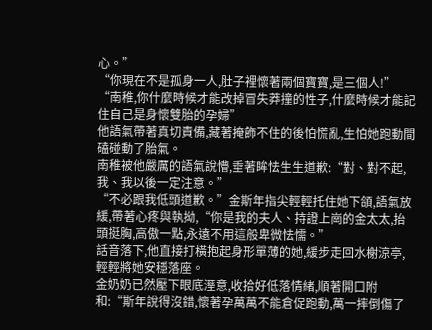心。”
“你現在不是孤身一人,肚子裡懷著兩個寶寶,是三個人!”
“南稚,你什麼時候才能改掉冒失莽撞的性子,什麼時候才能記住自己是身懷雙胎的孕婦”
他語氣帶著真切責備,藏著掩飾不住的後怕慌亂,生怕她跑動間磕碰動了胎氣。
南稚被他嚴厲的語氣說懵,垂著眸怯生生道歉:“對、對不起,我、我以後一定注意。”
“不必跟我低頭道歉。”金斯年指尖輕輕托住她下頜,語氣放緩,帶著心疼與執拗,“你是我的夫人、持證上崗的金太太,抬頭挺胸,高傲一點,永遠不用這般卑微怯懦。”
話音落下,他直接打橫抱起身形單薄的她,緩步走回水榭涼亭,輕輕將她安穩落座。
金奶奶已然壓下眼底溼意,收拾好低落情緒,順著開口附和:“斯年說得沒錯,懷著孕萬萬不能倉促跑動,萬一摔倒傷了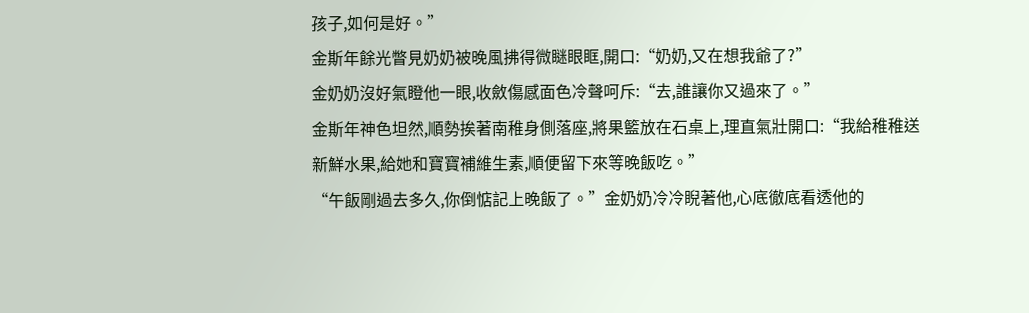孩子,如何是好。”
金斯年餘光瞥見奶奶被晚風拂得微瞇眼眶,開口:“奶奶,又在想我爺了?”
金奶奶沒好氣瞪他一眼,收斂傷感面色冷聲呵斥:“去,誰讓你又過來了。”
金斯年神色坦然,順勢挨著南稚身側落座,將果籃放在石桌上,理直氣壯開口:“我給稚稚送新鮮水果,給她和寶寶補維生素,順便留下來等晚飯吃。”
“午飯剛過去多久,你倒惦記上晚飯了。”金奶奶冷冷睨著他,心底徹底看透他的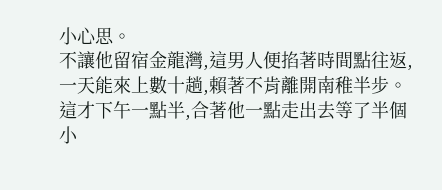小心思。
不讓他留宿金龍灣,這男人便掐著時間點往返,一天能來上數十趟,賴著不肯離開南稚半步。
這才下午一點半,合著他一點走出去等了半個小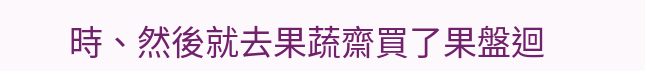時、然後就去果蔬齋買了果盤迴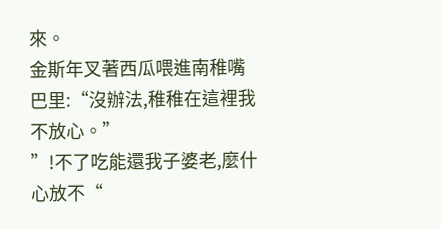來。
金斯年叉著西瓜喂進南稚嘴巴里:“沒辦法,稚稚在這裡我不放心。”
”!不了吃能還我子婆老,麼什心放不“